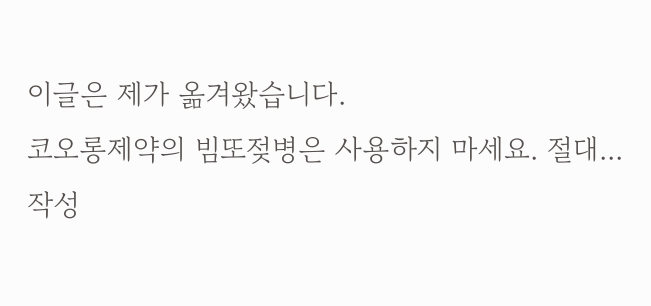이글은 제가 옮겨왔습니다.
코오롱제약의 빔또젖병은 사용하지 마세요. 절대...
작성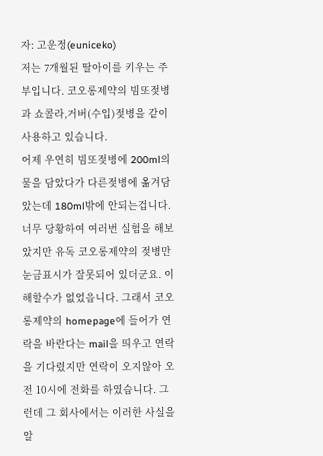자: 고운정(euniceko)
저는 7개월된 딸아이를 키우는 주부입니다. 코오롱제약의 빔또젖병과 쇼콜라,거버(수입)젖병을 같이사용하고 있습니다.
어제 우연히 빔또젖병에 200ml의 물을 담았다가 다른젖병에 옮겨담았는데 180ml밖에 안되는겁니다. 너무 당황하여 여러번 실험을 해보았지만 유독 코오롱제약의 젖병만 눈금표시가 잘못되어 있더군요. 이해할수가 없었읍니다. 그래서 코오롱제약의 homepage에 들어가 연락을 바란다는 mail을 띄우고 연락을 기다렸지만 연락이 오지않아 오전 10시에 전화를 하였습니다. 그런데 그 회사에서는 이러한 사실을 알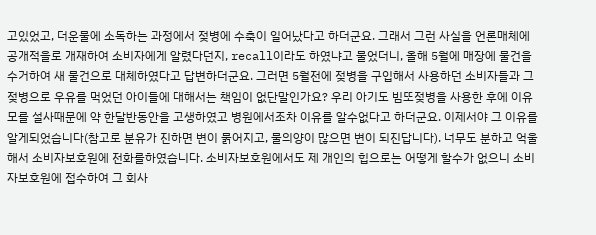고있었고, 더운물에 소독하는 과정에서 젖병에 수축이 일어났다고 하더군요. 그래서 그런 사실을 언론매체에 공개적을로 개재하여 소비자에게 알렸다던지, recall이라도 하였냐고 물었더니, 올해 5월에 매장에 물건을 수거하여 새 물건으로 대체하였다고 답변하더군요. 그러면 5월전에 젖병을 구입해서 사용하던 소비자들과 그 젖병으로 우유를 먹었던 아이들에 대해서는 책임이 없단말인가요? 우리 아기도 빔또젖병을 사용한 후에 이유모를 설사때문에 약 한달반동안을 고생하였고 병원에서조차 이유를 알수없다고 하더군요. 이제서야 그 이유를 알게되었습니다(참고로 분유가 진하면 변이 묽어지고, 물의양이 많으면 변이 되진답니다). 너무도 분하고 억울해서 소비자보호원에 전화를하였습니다. 소비자보호원에서도 제 개인의 힙으로는 어떻게 할수가 없으니 소비자보호원에 접수하여 그 회사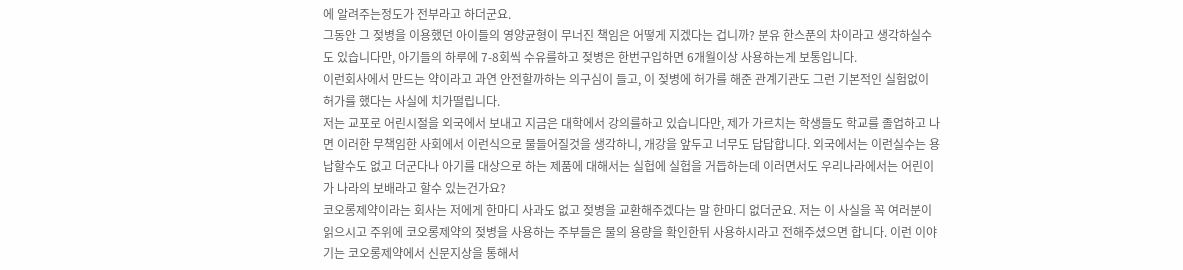에 알려주는정도가 전부라고 하더군요.
그동안 그 젖병을 이용했던 아이들의 영양균형이 무너진 책임은 어떻게 지겠다는 겁니까? 분유 한스푼의 차이라고 생각하실수도 있습니다만, 아기들의 하루에 7-8회씩 수유를하고 젖병은 한번구입하면 6개월이상 사용하는게 보통입니다.
이런회사에서 만드는 약이라고 과연 안전할까하는 의구심이 들고, 이 젖병에 허가를 해준 관계기관도 그런 기본적인 실험없이 허가를 했다는 사실에 치가떨립니다.
저는 교포로 어린시절을 외국에서 보내고 지금은 대학에서 강의를하고 있습니다만, 제가 가르치는 학생들도 학교를 졸업하고 나면 이러한 무책임한 사회에서 이런식으로 물들어질것을 생각하니, 개강을 앞두고 너무도 답답합니다. 외국에서는 이런실수는 용납할수도 없고 더군다나 아기를 대상으로 하는 제품에 대해서는 실헙에 실헙을 거듭하는데 이러면서도 우리나라에서는 어린이가 나라의 보배라고 할수 있는건가요?
코오롱제약이라는 회사는 저에게 한마디 사과도 없고 젖병을 교환해주겠다는 말 한마디 없더군요. 저는 이 사실을 꼭 여러분이 읽으시고 주위에 코오롱제약의 젖병을 사용하는 주부들은 물의 용량을 확인한뒤 사용하시라고 전해주셨으면 합니다. 이런 이야기는 코오롱제약에서 신문지상을 통해서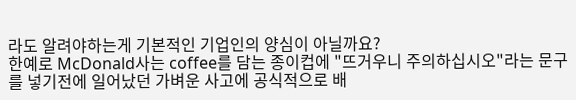라도 알려야하는게 기본적인 기업인의 양심이 아닐까요?
한예로 McDonald사는 coffee를 담는 종이컵에 "뜨거우니 주의하십시오"라는 문구를 넣기전에 일어났던 가벼운 사고에 공식적으로 배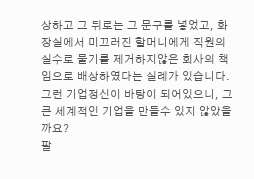상하고 그 뒤로는 그 문구를 넣었고, 화장실에서 미끄러진 할머니에게 직원의 실수로 물기를 제거하지않은 회사의 책임으로 배상하였다는 실례가 있습니다. 그런 기업정신이 바탕이 되어있으니, 그 큰 세계적인 기업을 만들수 있지 않았을까요?
팔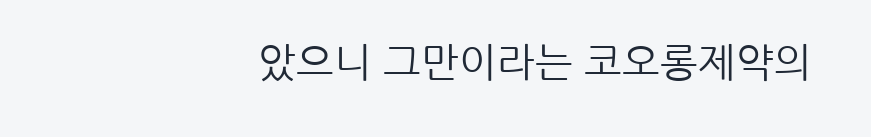았으니 그만이라는 코오롱제약의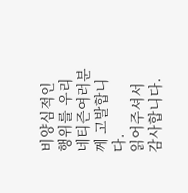비양심적인 행위를 우리 네티즌여러분께 고발합니다.
읽어주셔서 감사합니다.